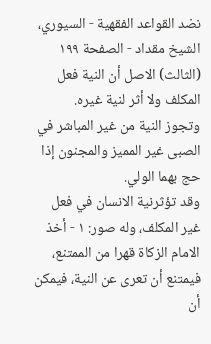نضد القواعد الفقهية - السيوري، الشيخ مقداد - الصفحة ١٩٩
(الثالث) الاصل أن النية فعل المكلف ولا أثر لنية غيره.
وتجوز النية من غير المباشر في الصبى غير المميز والمجنون إذا حج بهما الولي.
وقد تؤثرنية الانسان في فعل غير المكلف، وله صور: ١ - أخذ الامام الزكاة قهرا من الممتنع، فيمتنع أن تعرى عن النية، فيمكن أن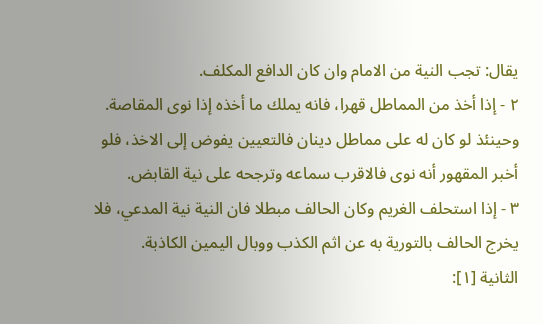يقال: تجب النية من الامام وان كان الدافع المكلف.
٢ - إذا أخذ من المماطل قهرا، فانه يملك ما أخذه إذا نوى المقاصة.
وحينئذ لو كان له على مماطل دينان فالتعيين يفوض إلى الاخذ، فلو أخبر المقهور أنه نوى فالاقرب سماعه وترجحه على نية القابض.
٣ - إذا استحلف الغريم وكان الحالف مبطلا فان النية نية المدعي، فلا يخرج الحالف بالتورية به عن اثم الكذب ووبال اليمين الكاذبة.
الثانية [١]: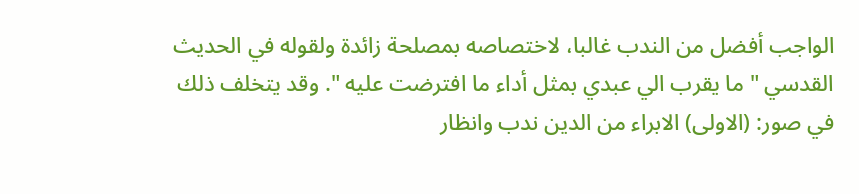الواجب أفضل من الندب غالبا، لاختصاصه بمصلحة زائدة ولقوله في الحديث القدسي " ما يقرب الي عبدي بمثل أداء ما افترضت عليه ". وقد يتخلف ذلك في صور: (الاولى) الابراء من الدين ندب وانظار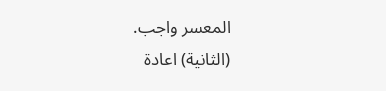المعسر واجب.
(الثانية) اعادة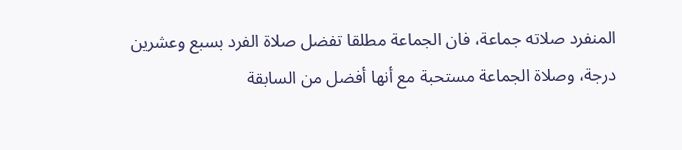المنفرد صلاته جماعة، فان الجماعة مطلقا تفضل صلاة الفرد بسبع وعشرين درجة، وصلاة الجماعة مستحبة مع أنها أفضل من السابقة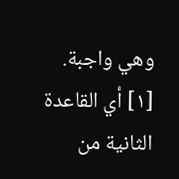وهي واجبة.
[١] أي القاعدة الثانية من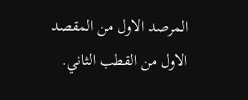المرصد الاول من المقصد الاول من القطب الثاني.